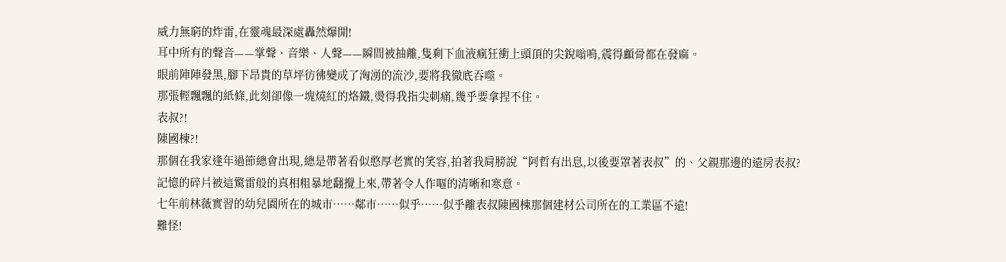威力無窮的炸雷,在靈魂最深處轟然爆開!
耳中所有的聲音——掌聲、音樂、人聲——瞬間被抽離,隻剩下血液瘋狂衝上頭頂的尖銳嗡鳴,震得顱骨都在發麻。
眼前陣陣發黑,腳下昂貴的草坪彷彿變成了洶湧的流沙,要將我徹底吞噬。
那張輕飄飄的紙條,此刻卻像一塊燒紅的烙鐵,燙得我指尖刺痛,幾乎要拿捏不住。
表叔?!
陳國棟?!
那個在我家逢年過節總會出現,總是帶著看似憨厚老實的笑容,拍著我肩膀說“阿哲有出息,以後要罩著表叔”的、父親那邊的遠房表叔?
記憶的碎片被這驚雷般的真相粗暴地翻攪上來,帶著令人作嘔的清晰和寒意。
七年前林薇實習的幼兒園所在的城市……鄰市……似乎……似乎離表叔陳國棟那個建材公司所在的工業區不遠!
難怪!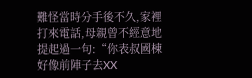難怪當時分手後不久,家裡打來電話,母親曾不經意地提起過一句:“你表叔國棟好像前陣子去XX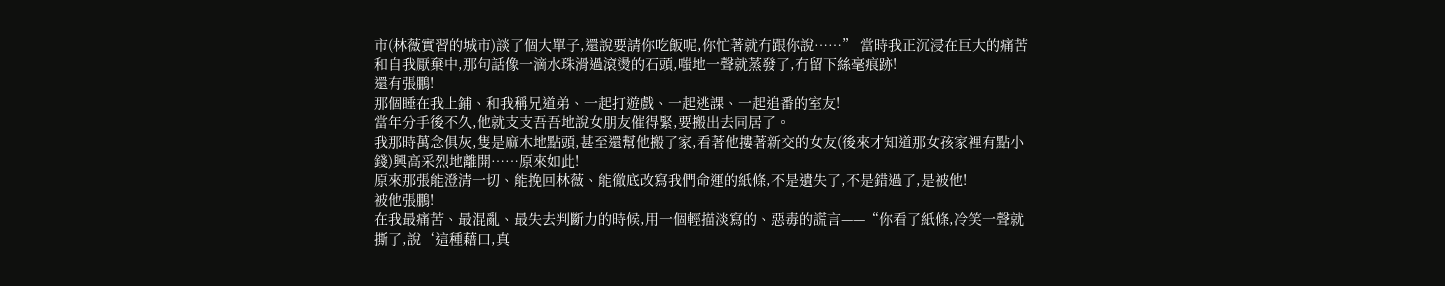市(林薇實習的城市)談了個大單子,還說要請你吃飯呢,你忙著就冇跟你說……” 當時我正沉浸在巨大的痛苦和自我厭棄中,那句話像一滴水珠滑過滾燙的石頭,嗤地一聲就蒸發了,冇留下絲毫痕跡!
還有張鵬!
那個睡在我上鋪、和我稱兄道弟、一起打遊戲、一起逃課、一起追番的室友!
當年分手後不久,他就支支吾吾地說女朋友催得緊,要搬出去同居了。
我那時萬念俱灰,隻是麻木地點頭,甚至還幫他搬了家,看著他摟著新交的女友(後來才知道那女孩家裡有點小錢)興高采烈地離開……原來如此!
原來那張能澄清一切、能挽回林薇、能徹底改寫我們命運的紙條,不是遺失了,不是錯過了,是被他!
被他張鵬!
在我最痛苦、最混亂、最失去判斷力的時候,用一個輕描淡寫的、惡毒的謊言——“你看了紙條,冷笑一聲就撕了,說‘這種藉口,真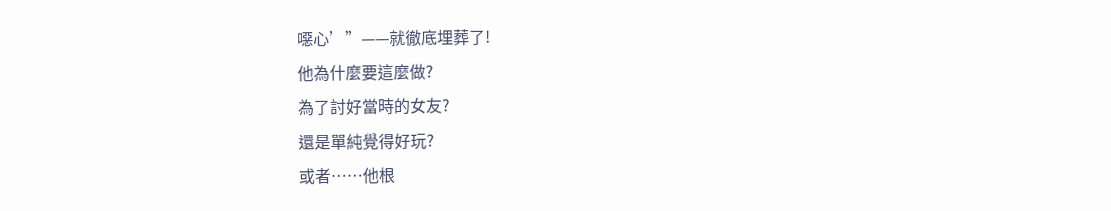噁心’”——就徹底埋葬了!
他為什麼要這麼做?
為了討好當時的女友?
還是單純覺得好玩?
或者……他根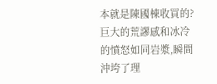本就是陳國棟收買的?
巨大的荒謬感和冰冷的憤怒如同岩漿,瞬間沖垮了理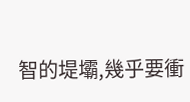智的堤壩,幾乎要衝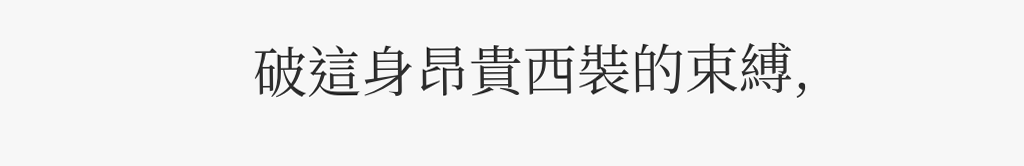破這身昂貴西裝的束縛,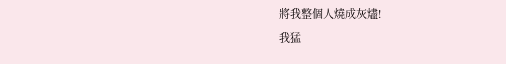將我整個人燒成灰燼!
我猛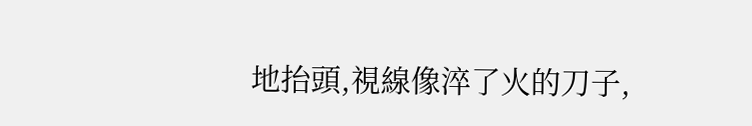地抬頭,視線像淬了火的刀子,